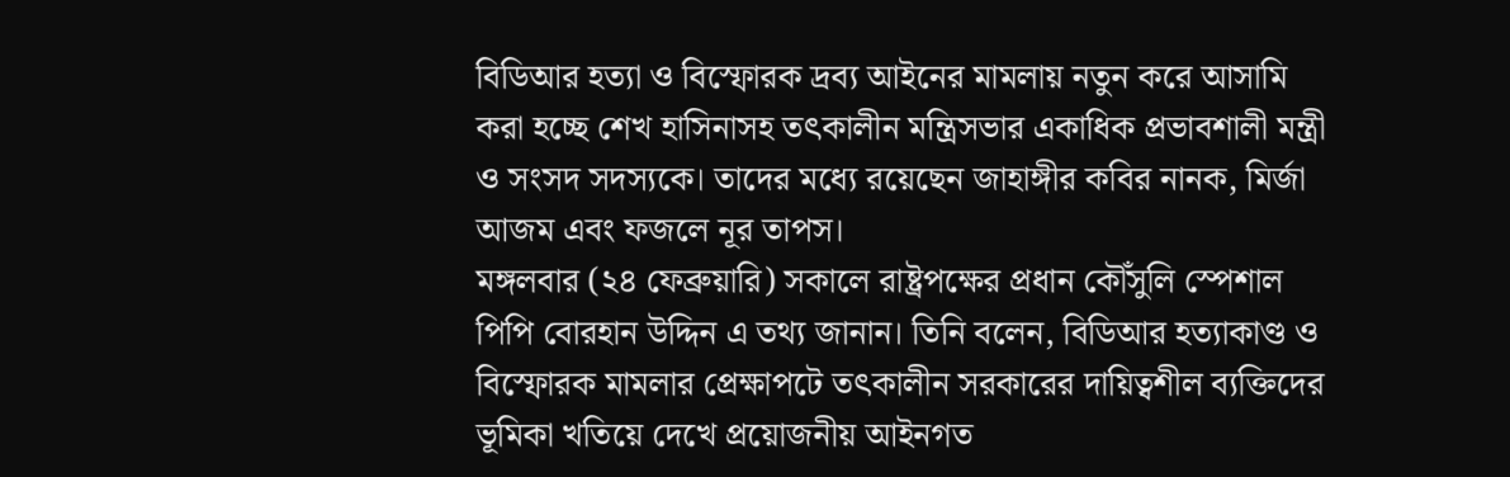বিডিআর হত্যা ও বিস্ফোরক দ্রব্য আইনের মামলায় নতুন করে আসামি করা হচ্ছে শেখ হাসিনাসহ তৎকালীন মন্ত্রিসভার একাধিক প্রভাবশালী মন্ত্রী ও সংসদ সদস্যকে। তাদের মধ্যে রয়েছেন জাহাঙ্গীর কবির নানক, মির্জা আজম এবং ফজলে নূর তাপস।
মঙ্গলবার (২৪ ফেব্রুয়ারি) সকালে রাষ্ট্রপক্ষের প্রধান কৌঁসুলি স্পেশাল পিপি বোরহান উদ্দিন এ তথ্য জানান। তিনি বলেন, বিডিআর হত্যাকাণ্ড ও বিস্ফোরক মামলার প্রেক্ষাপটে তৎকালীন সরকারের দায়িত্বশীল ব্যক্তিদের ভূমিকা খতিয়ে দেখে প্রয়োজনীয় আইনগত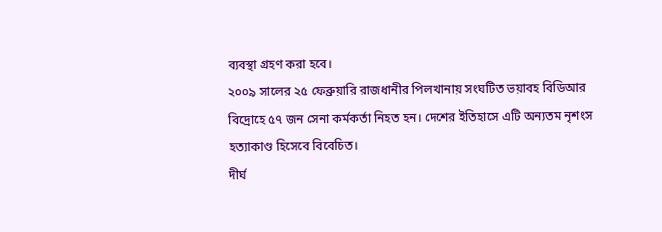ব্যবস্থা গ্রহণ করা হবে।
২০০৯ সালের ২৫ ফেব্রুয়ারি রাজধানীর পিলখানায় সংঘটিত ভয়াবহ বিডিআর বিদ্রোহে ৫৭ জন সেনা কর্মকর্তা নিহত হন। দেশের ইতিহাসে এটি অন্যতম নৃশংস হত্যাকাণ্ড হিসেবে বিবেচিত।
দীর্ঘ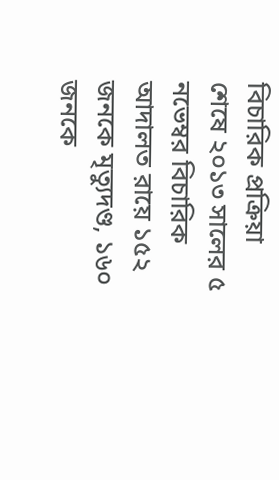বিচারিক প্রক্রিয়া শেষে ২০১৩ সালের ৫ নভেম্বর বিচারিক আদালত রায়ে ১৫২ জনকে মৃত্যুদণ্ড, ১৬০ জনকে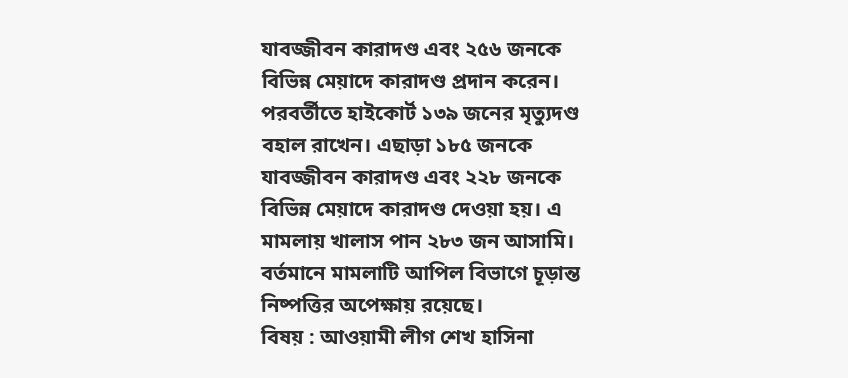যাবজ্জীবন কারাদণ্ড এবং ২৫৬ জনকে বিভিন্ন মেয়াদে কারাদণ্ড প্রদান করেন। পরবর্তীতে হাইকোর্ট ১৩৯ জনের মৃত্যুদণ্ড বহাল রাখেন। এছাড়া ১৮৫ জনকে যাবজ্জীবন কারাদণ্ড এবং ২২৮ জনকে বিভিন্ন মেয়াদে কারাদণ্ড দেওয়া হয়। এ মামলায় খালাস পান ২৮৩ জন আসামি।
বর্তমানে মামলাটি আপিল বিভাগে চূড়ান্ত নিষ্পত্তির অপেক্ষায় রয়েছে।
বিষয় : আওয়ামী লীগ শেখ হাসিনা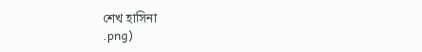শেখ হাসিনা
.png)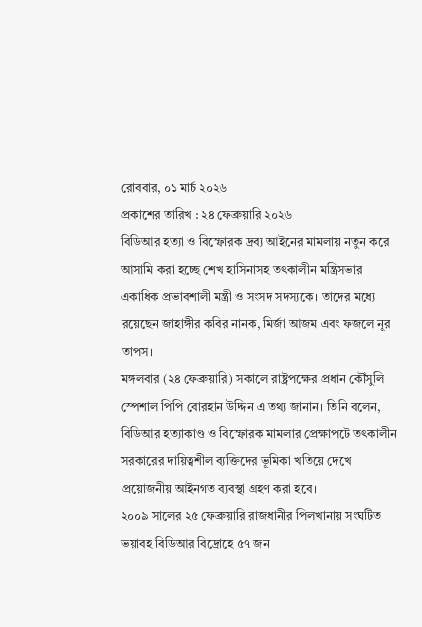রোববার, ০১ মার্চ ২০২৬
প্রকাশের তারিখ : ২৪ ফেব্রুয়ারি ২০২৬
বিডিআর হত্যা ও বিস্ফোরক দ্রব্য আইনের মামলায় নতুন করে আসামি করা হচ্ছে শেখ হাসিনাসহ তৎকালীন মন্ত্রিসভার একাধিক প্রভাবশালী মন্ত্রী ও সংসদ সদস্যকে। তাদের মধ্যে রয়েছেন জাহাঙ্গীর কবির নানক, মির্জা আজম এবং ফজলে নূর তাপস।
মঙ্গলবার (২৪ ফেব্রুয়ারি) সকালে রাষ্ট্রপক্ষের প্রধান কৌঁসুলি স্পেশাল পিপি বোরহান উদ্দিন এ তথ্য জানান। তিনি বলেন, বিডিআর হত্যাকাণ্ড ও বিস্ফোরক মামলার প্রেক্ষাপটে তৎকালীন সরকারের দায়িত্বশীল ব্যক্তিদের ভূমিকা খতিয়ে দেখে প্রয়োজনীয় আইনগত ব্যবস্থা গ্রহণ করা হবে।
২০০৯ সালের ২৫ ফেব্রুয়ারি রাজধানীর পিলখানায় সংঘটিত ভয়াবহ বিডিআর বিদ্রোহে ৫৭ জন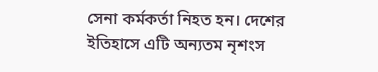সেনা কর্মকর্তা নিহত হন। দেশের ইতিহাসে এটি অন্যতম নৃশংস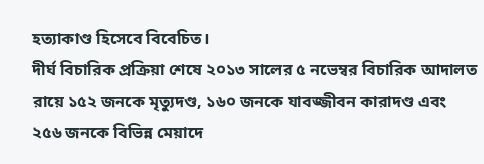হত্যাকাণ্ড হিসেবে বিবেচিত।
দীর্ঘ বিচারিক প্রক্রিয়া শেষে ২০১৩ সালের ৫ নভেম্বর বিচারিক আদালত রায়ে ১৫২ জনকে মৃত্যুদণ্ড, ১৬০ জনকে যাবজ্জীবন কারাদণ্ড এবং ২৫৬ জনকে বিভিন্ন মেয়াদে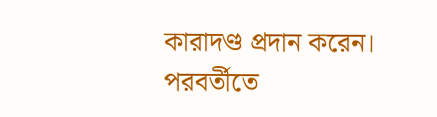কারাদণ্ড প্রদান করেন। পরবর্তীতে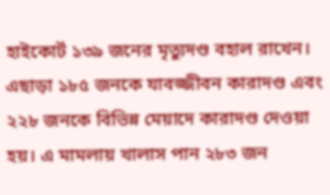হাইকোর্ট ১৩৯ জনের মৃত্যুদণ্ড বহাল রাখেন। এছাড়া ১৮৫ জনকে যাবজ্জীবন কারাদণ্ড এবং ২২৮ জনকে বিভিন্ন মেয়াদে কারাদণ্ড দেওয়া হয়। এ মামলায় খালাস পান ২৮৩ জন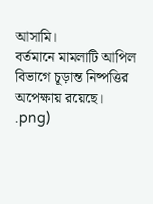আসামি।
বর্তমানে মামলাটি আপিল বিভাগে চূড়ান্ত নিষ্পত্তির অপেক্ষায় রয়েছে।
.png)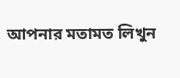আপনার মতামত লিখুন